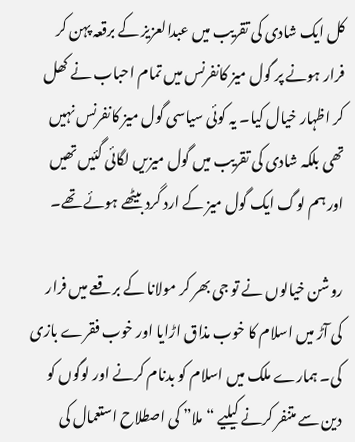کل ایک شادی کی تقریب میں عبدالعزیز کے برقعہ پہن کر فرار ہونے پر گول میز کانفرنس میں تمام احباب نے کھل کر اظہار خیال کیا۔ یہ کوئی سیاسی گول میز کانفرنس نہیں تھی بلکہ شادی کی تقریب میں گول میزیں لگائی گئیں تھیں اور ہم لوگ ایک گول میز کے ارد گرد بیٹھے ہوئے تھے۔

روشن خیالوں نے تو جی بھر کر مولانا کے برقعے میں فرار کی آڑ میں اسلام کا خوب مذاق اڑایا اور خوب فقرے بازی کی۔ ہمارے ملک میں اسلام کو بدنام کرنے اور لوگوں کو دین سے متنفر کرنے کیلیے “ملا” کی اصطلاح استعمال کی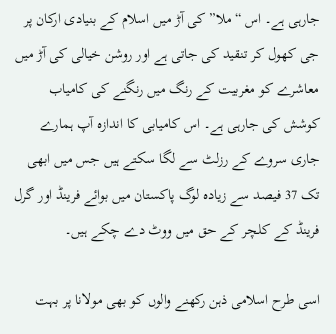جارہی ہے۔ اس “ملا” کی آڑ میں اسلام کے بنیادی ارکان پر جی کھول کر تنقید کی جاتی ہے اور روشن خیالی کی آڑ میں معاشرے کو مغربیت کے رنگ میں رنگنے کی کامیاب کوشش کی جارہی ہے۔ اس کامیابی کا اندازہ آپ ہمارے جاری سروے کے رزلٹ سے لگا سکتے ہیں جس میں ابھی تک 37 فیصد سے زیادہ لوگ پاکستان میں بوائے فرینڈ اور گرل فرینڈ کے کلچر کے حق میں ووٹ دے چکے ہیں۔

اسی طرح اسلامی ذہن رکھنے والوں کو بھی مولانا پر بہت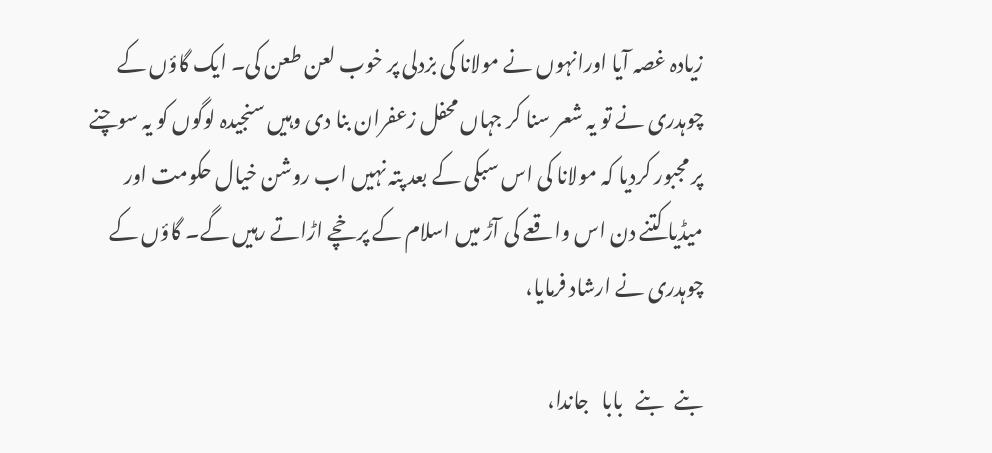زیادہ غصہ آیا اورانہوں نے مولانا کی بزدلی پر خوب لعن طعن کی۔ ایک گاؤں کے چوہدری نے تو یہ شعر سنا کر جہاں محفل زعفران بنا دی وہیں سنجیدہ لوگوں کو یہ سوچنے پر مجبور کردیا کہ مولانا کی اس سبکی کے بعد پتہ نہیں اب روشن خیال حکومت اور میڈیا کتنے دن اس واقعے کی آڑ میں اسلام کے پرخچے اڑاتے رہیں گے۔ گاؤں کے چوہدری نے ارشاد فرمایا،

بنے   بنے   بابا   جاندا،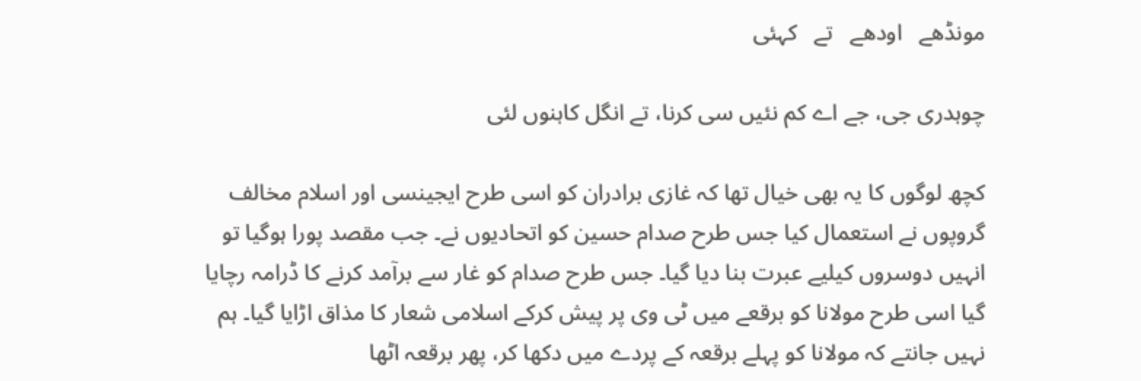مونڈھے   اودھے   تے   کہئی

چوہدری جی، جے اے کم نئیں سی کرنا، تے انگل کاہنوں لئی

کچھ لوگوں کا یہ بھی خیال تھا کہ غازی برادران کو اسی طرح ایجینسی اور اسلام مخالف گروپوں نے استعمال کیا جس طرح صدام حسین کو اتحادیوں نے۔ جب مقصد پورا ہوگیا تو انہیں دوسروں کیلیے عبرت بنا دیا گیا۔ جس طرح صدام کو غار سے برآمد کرنے کا ڈرامہ رچایا گیا اسی طرح مولانا کو برقعے میں ٹی وی پر پیش کرکے اسلامی شعار کا مذاق اڑایا گیا۔ ہم نہیں جانتے کہ مولانا کو پہلے برقعہ کے پردے میں دکھا کر، پھر برقعہ اٹھا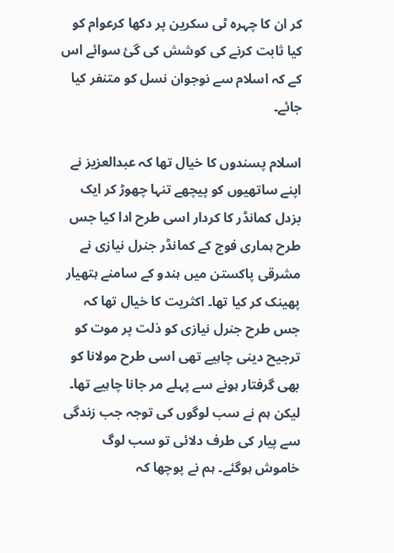کر ان کا چہرہ ٹی سکرین پر دکھا کرعوام کو کیا ثابت کرنے کی کوشش کی گئ سوائے اس کے کہ اسلام سے نوجوان نسل کو متنفر کیا جائے۔

اسلام پسندوں کا خیال تھا کہ عبدالعزیز نے اپنے ساتھیوں کو پیچھے تنہا چھوڑ کر ایک بزدل کمانڈر کا کردار اسی طرح ادا کیا جس طرح ہماری فوج کے کمانڈر جنرل نیازی نے مشرقی پاکستن میں ہندو کے سامنے ہتھیار پھینک کر کیا تھا۔ اکثریت کا خیال تھا کہ جس طرح جنرل نیازی کو ذلت پر موت کو ترجیح دینی چاہیے تھی اسی طرح مولانا کو بھی گرفتار ہونے سے پہلے مر جانا چاہیے تھا۔ لیکن ہم نے سب لوگوں کی توجہ جب زندگی سے پیار کی طرف دلائی تو سب لوگ خاموش ہوگئے۔ ہم نے پوچھا کہ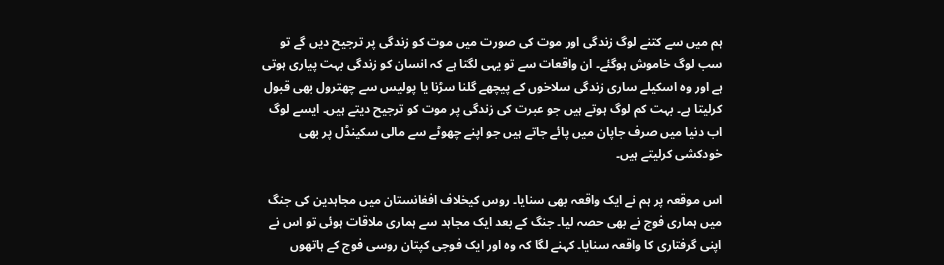ہم میں سے کتنے لوگ زندگی اور موت کی صورت میں موت کو زندگی پر ترجیح دیں گے تو سب لوگ خاموش ہوگئے۔ ان واقعات سے تو یہی لگتا ہے کہ انسان کو زندگی بہت پیاری ہوتی ہے اور وہ اسکیلے ساری زندگی سلاخوں کے پیچھے گلنا سڑنا یا پولیس سے چھترول بھی قبول کرلیتا ہے۔ بہت کم لوگ ہوتے ہیں جو عبرت کی زندگی پر موت کو ترجیح دیتے ہیں۔ ایسے لوگ اب دنیا میں صرف جاپان میں پائے جاتے ہیں جو اپنے چھوٹے سے مالی سکینڈل پر بھی خودکشی کرلیتے ہیں۔

اس موقعہ پر ہم نے ایک واقعہ بھی سنایا۔ روس کیخلاف افغانستان ميں مجاہدین کی جنگ میں ہماری فوج نے بھی حصہ لیا۔ جنگ کے بعد ایک مجاہد سے ہماری ملاقات ہوئی تو اس نے اپنی گرفتاری کا واقعہ سنایا۔ کہنے لگا کہ وہ اور ایک فوجی کپتان روسی فوج کے ہاتھوں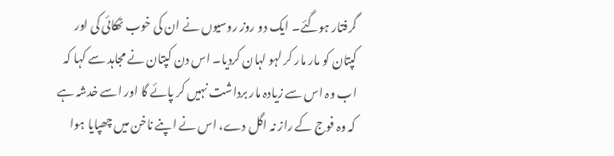گرفتار ہوگئے۔ ایک دو روز روسیوں نے ان کی خوب ٹھکائی کی اور کپتان کو مار مار کر لہو لہان کردیا۔ اس دن کپتان نے مجاہد سے کہا کہ اب وہ اس سے زیادہ مار برداشت نہیں کر پائے گا اور اسے خدشہ ہے کہ وہ فوج کے راز نہ اگل دے، اس نے اپنے ناخن میں چھپایا ہوا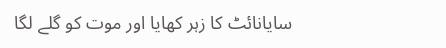سایانائٹ کا زہر کھایا اور موت کو گلے لگا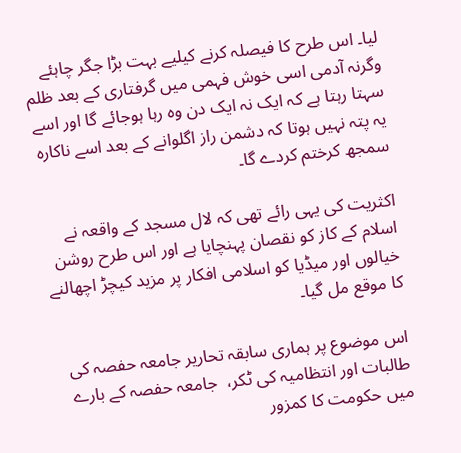لیا۔ اس طرح کا فیصلہ کرنے کیلیے بہت بڑا جگر چاہئے وگرنہ آدمی اسی خوش فہمی میں گرفتاری کے بعد ظلم سہتا رہتا ہے کہ ایک نہ ایک دن وہ رہا ہوجائے گا اور اسے یہ پتہ نہیں ہوتا کہ دشمن راز اگلوانے کے بعد اسے ناکارہ سمجھ کرختم کردے گا۔

اکثریت کی یہی رائے تھی کہ لال مسجد کے واقعہ نے اسلام کے کاز کو نقصان پہنچایا ہے اور اس طرح روشن خیالوں اور میڈیا کو اسلامی افکار پر مزید کیچڑ اچھالنے کا موقع مل گیا۔

اس موضوع پر ہماری سابقہ تحاریر جامعہ حفصہ کی طالبات اور انتظامیہ کی ٹکر،  جامعہ حفصہ کے بارے میں حکومت کا کمزور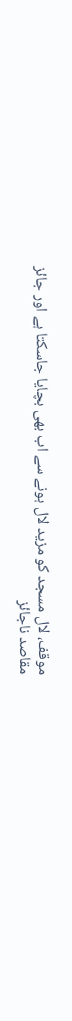موقف، لال مسجد کو مزید لال ہونے سے اب بھی بچایا جاسکتا ہے اور جائز مقاصد ناجائز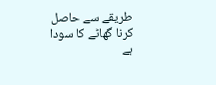طریقے سے حاصل کرنا گھاٹے کا سودا ہے